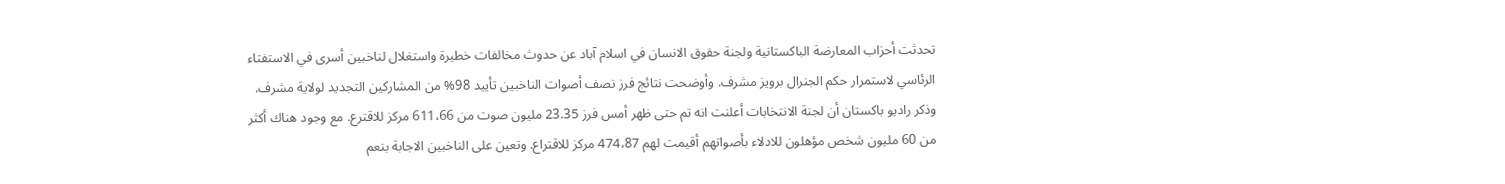تحدثت أحزاب المعارضة الباكستانية ولجنة حقوق الانسان في اسلام آباد عن حدوث مخالفات خطيرة واستغلال لناخبين أسرى في الاستفتاء الرئاسي لاستمرار حكم الجنرال برويز مشرف. وأوضحت نتائج فرز نصف أصوات الناخبين تأييد 98% من المشاركين التجديد لولاية مشرف. وذكر راديو باكستان أن لجنة الانتخابات أعلنت انه تم حتى ظهر أمس فرز 23.35 مليون صوت من 611،66 مركز للاقترع. مع وجود هناك أكثر من 60 مليون شخص مؤهلون للادلاء بأصواتهم أقيمت لهم 474،87 مركز للاقتراع. وتعين على الناخبين الاجابة بنعم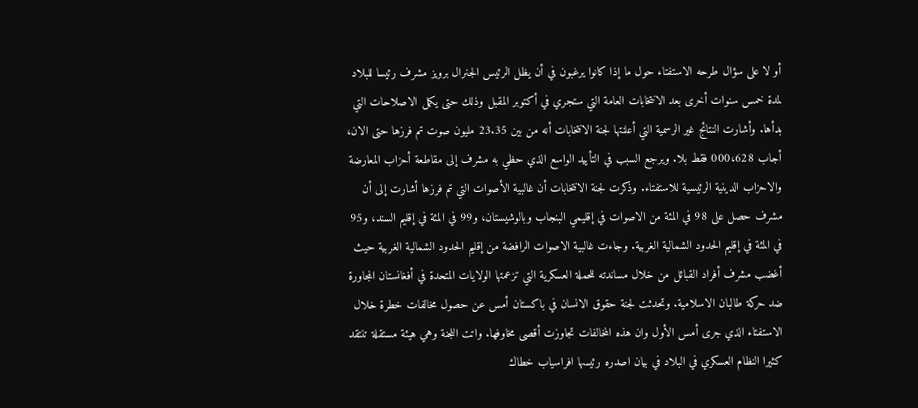أو لا على سؤال طرحه الاستفتاء حول ما إذا كانوا يرغبون في أن يظل الرئيس الجنرال برويز مشرف رئيسا للبلاد لمدة خمس سنوات أخرى بعد الانتخابات العامة التي ستجري في أكتوبر المقبل وذلك حتى يكمل الاصلاحات التي بدأها. وأشارت النتائج غير الرسمية التي أعلنتها لجنة الانتخابات أنه من بين 23.35 مليون صوت تم فرزها حتى الان، أجاب 000،628 فقط بلا. ويرجع السبب في التأييد الواسع الذي حظي به مشرف إلى مقاطعة أحزاب المعارضة والاحزاب الدينية الرئيسية للاستفتاء. وذكرت لجنة الانتخابات أن غالبية الأصوات التي تم فرزها أشارت إلى أن مشرف حصل على 98 في المئة من الاصوات في إقليمي البنجاب وبالوشيستان، و99 في المئة في إقليم السند، و95 في المئة في إقليم الحدود الشمالية الغربية. وجاءت غالبية الاصوات الرافضة من إقليم الحدود الشمالية الغربية حيث أغضب مشرف أفراد القبائل من خلال مساندته للحملة العسكرية التي تزعمتها الولايات المتحدة في أفغانستان المجاورة ضد حركة طالبان الاسلامية. وتحدثت لجنة حقوق الانسان في باكستان أمس عن حصول مخالفات خطرة خلال الاستفتاء الذي جرى أمس الأول وان هذه المخالفات تجاوزت أقصى مخاوفها. واتت اللجنة وهي هيئة مستقلة تنتقد كثيرا النظام العسكري في البلاد في بيان اصدره رئيسها افراسياب خطاك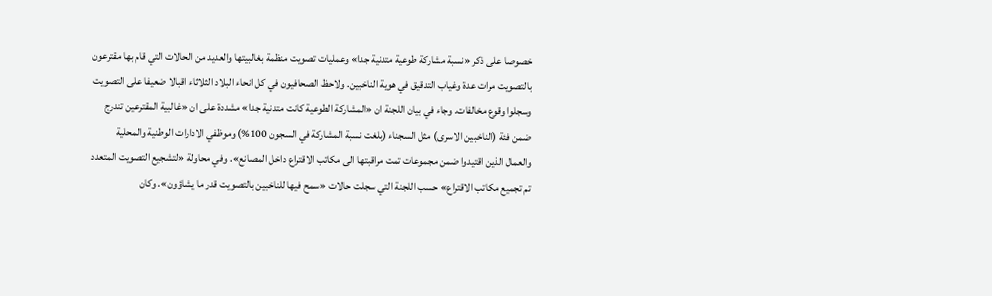خصوصا على ذكر «نسبة مشاركة طوعية متدنية جدا» وعمليات تصويت منظمة بغالبيتها والعديد من الحالات التي قام بها مقترعون بالتصويت مرات عدة وغياب التدقيق في هوية الناخبين. ولاحظ الصحافيون في كل انحاء البلاد الثلاثاء اقبالا ضعيفا على التصويت وسجلوا وقوع مخالفات. وجاء في بيان اللجنة ان «المشاركة الطوعية كانت متدنية جدا» مشددة على ان «غالبية المقترعين تندرج ضمن فئة (الناخبين الاسرى) مثل السجناء (بلغت نسبة المشاركة في السجون 100%) وموظفي الادارات الوطنية والمحلية والعمال الذين اقتيدوا ضمن مجموعات تمت مراقبتها الى مكاتب الاقتراع داخل المصانع». وفي محاولة «لتشجيع التصويت المتعدد تم تجميع مكاتب الاقتراع» حسب اللجنة التي سجلت حالات «سمح فيها للناخبين بالتصويت قدر ما يشاؤون». وكان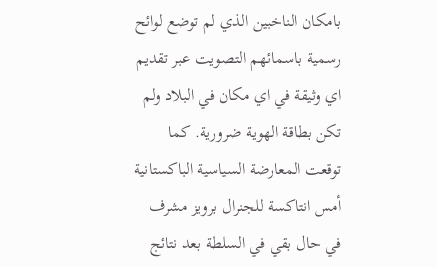بامكان الناخبين الذي لم توضع لوائح رسمية باسمائهم التصويت عبر تقديم اي وثيقة في اي مكان في البلاد ولم تكن بطاقة الهوية ضرورية. كما توقعت المعارضة السياسية الباكستانية أمس انتاكسة للجنرال برويز مشرف في حال بقي في السلطة بعد نتائج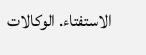الاستفتاء. الوكالات